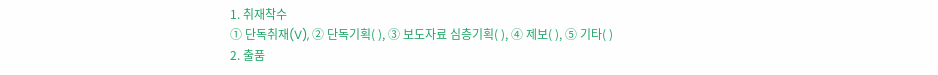1. 취재착수
① 단독취재(V), ② 단독기획( ), ③ 보도자료 심층기획( ), ④ 제보( ), ⑤ 기타( )
2. 출품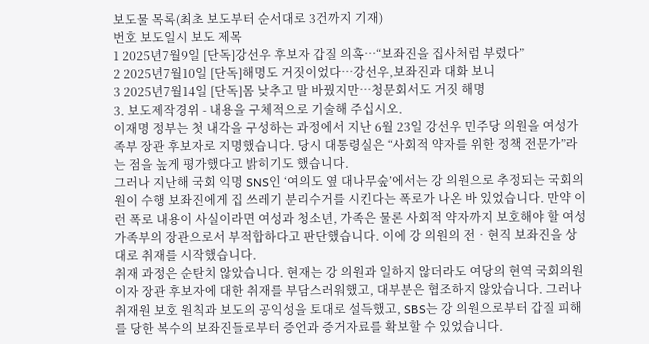보도물 목록(최초 보도부터 순서대로 3건까지 기재)
번호 보도일시 보도 제목
1 2025년7월9일 [단독]강선우 후보자 갑질 의혹…“보좌진을 집사처럼 부렸다”
2 2025년7월10일 [단독]해명도 거짓이었다…강선우,보좌진과 대화 보니
3 2025년7월14일 [단독]몸 낮추고 말 바꿨지만…청문회서도 거짓 해명
3. 보도제작경위 - 내용을 구체적으로 기술해 주십시오.
이재명 정부는 첫 내각을 구성하는 과정에서 지난 6월 23일 강선우 민주당 의원을 여성가족부 장관 후보자로 지명했습니다. 당시 대통령실은 “사회적 약자를 위한 정책 전문가”라는 점을 높게 평가했다고 밝히기도 했습니다.
그러나 지난해 국회 익명 SNS인 ‘여의도 옆 대나무숲’에서는 강 의원으로 추정되는 국회의원이 수행 보좌진에게 집 쓰레기 분리수거를 시킨다는 폭로가 나온 바 있었습니다. 만약 이런 폭로 내용이 사실이라면 여성과 청소년, 가족은 물론 사회적 약자까지 보호해야 할 여성가족부의 장관으로서 부적합하다고 판단했습니다. 이에 강 의원의 전‧현직 보좌진을 상대로 취재를 시작했습니다.
취재 과정은 순탄치 않았습니다. 현재는 강 의원과 일하지 않더라도 여당의 현역 국회의원이자 장관 후보자에 대한 취재를 부담스러워했고, 대부분은 협조하지 않았습니다. 그러나 취재원 보호 원칙과 보도의 공익성을 토대로 설득했고, SBS는 강 의원으로부터 갑질 피해를 당한 복수의 보좌진들로부터 증언과 증거자료를 확보할 수 있었습니다.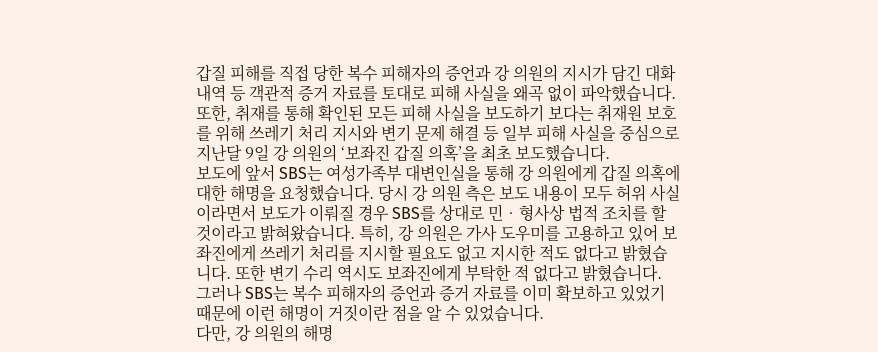갑질 피해를 직접 당한 복수 피해자의 증언과 강 의원의 지시가 담긴 대화 내역 등 객관적 증거 자료를 토대로 피해 사실을 왜곡 없이 파악했습니다. 또한, 취재를 통해 확인된 모든 피해 사실을 보도하기 보다는 취재원 보호를 위해 쓰레기 처리 지시와 변기 문제 해결 등 일부 피해 사실을 중심으로 지난달 9일 강 의원의 ‘보좌진 갑질 의혹’을 최초 보도했습니다.
보도에 앞서 SBS는 여성가족부 대변인실을 통해 강 의원에게 갑질 의혹에 대한 해명을 요청했습니다. 당시 강 의원 측은 보도 내용이 모두 허위 사실이라면서 보도가 이뤄질 경우 SBS를 상대로 민‧형사상 법적 조치를 할 것이라고 밝혀왔습니다. 특히, 강 의원은 가사 도우미를 고용하고 있어 보좌진에게 쓰레기 처리를 지시할 필요도 없고 지시한 적도 없다고 밝혔습니다. 또한 변기 수리 역시도 보좌진에게 부탁한 적 없다고 밝혔습니다. 그러나 SBS는 복수 피해자의 증언과 증거 자료를 이미 확보하고 있었기 때문에 이런 해명이 거짓이란 점을 알 수 있었습니다.
다만, 강 의원의 해명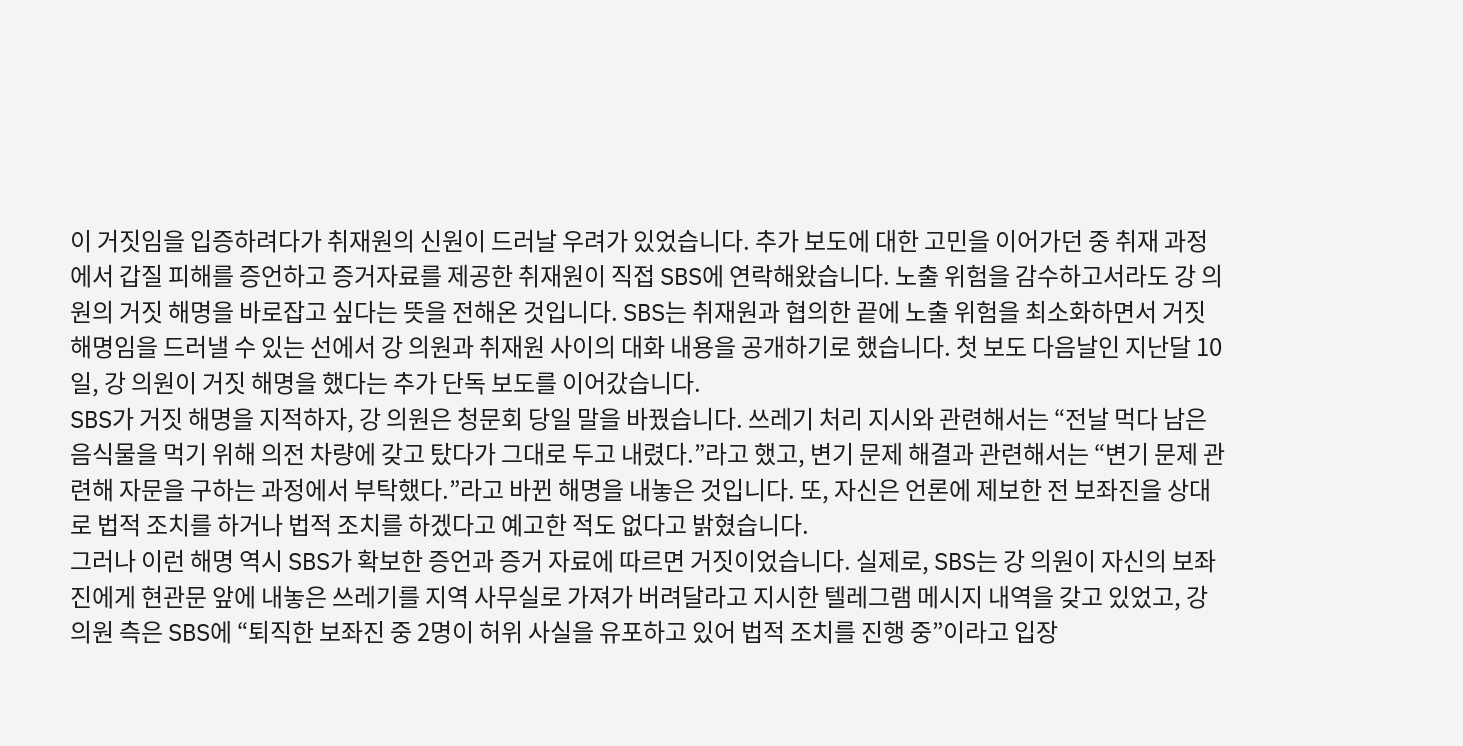이 거짓임을 입증하려다가 취재원의 신원이 드러날 우려가 있었습니다. 추가 보도에 대한 고민을 이어가던 중 취재 과정에서 갑질 피해를 증언하고 증거자료를 제공한 취재원이 직접 SBS에 연락해왔습니다. 노출 위험을 감수하고서라도 강 의원의 거짓 해명을 바로잡고 싶다는 뜻을 전해온 것입니다. SBS는 취재원과 협의한 끝에 노출 위험을 최소화하면서 거짓 해명임을 드러낼 수 있는 선에서 강 의원과 취재원 사이의 대화 내용을 공개하기로 했습니다. 첫 보도 다음날인 지난달 10일, 강 의원이 거짓 해명을 했다는 추가 단독 보도를 이어갔습니다.
SBS가 거짓 해명을 지적하자, 강 의원은 청문회 당일 말을 바꿨습니다. 쓰레기 처리 지시와 관련해서는 “전날 먹다 남은 음식물을 먹기 위해 의전 차량에 갖고 탔다가 그대로 두고 내렸다.”라고 했고, 변기 문제 해결과 관련해서는 “변기 문제 관련해 자문을 구하는 과정에서 부탁했다.”라고 바뀐 해명을 내놓은 것입니다. 또, 자신은 언론에 제보한 전 보좌진을 상대로 법적 조치를 하거나 법적 조치를 하겠다고 예고한 적도 없다고 밝혔습니다.
그러나 이런 해명 역시 SBS가 확보한 증언과 증거 자료에 따르면 거짓이었습니다. 실제로, SBS는 강 의원이 자신의 보좌진에게 현관문 앞에 내놓은 쓰레기를 지역 사무실로 가져가 버려달라고 지시한 텔레그램 메시지 내역을 갖고 있었고, 강 의원 측은 SBS에 “퇴직한 보좌진 중 2명이 허위 사실을 유포하고 있어 법적 조치를 진행 중”이라고 입장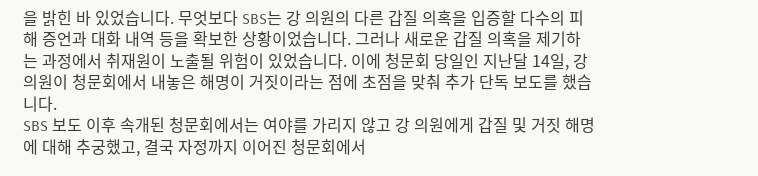을 밝힌 바 있었습니다. 무엇보다 SBS는 강 의원의 다른 갑질 의혹을 입증할 다수의 피해 증언과 대화 내역 등을 확보한 상황이었습니다. 그러나 새로운 갑질 의혹을 제기하는 과정에서 취재원이 노출될 위험이 있었습니다. 이에 청문회 당일인 지난달 14일, 강 의원이 청문회에서 내놓은 해명이 거짓이라는 점에 초점을 맞춰 추가 단독 보도를 했습니다.
SBS 보도 이후 속개된 청문회에서는 여야를 가리지 않고 강 의원에게 갑질 및 거짓 해명에 대해 추궁했고, 결국 자정까지 이어진 청문회에서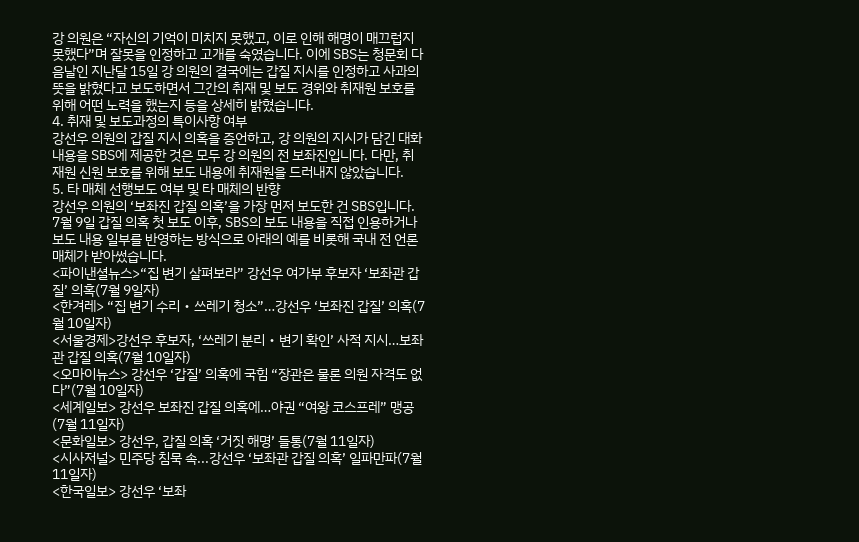강 의원은 “자신의 기억이 미치지 못했고, 이로 인해 해명이 매끄럽지 못했다”며 잘못을 인정하고 고개를 숙였습니다. 이에 SBS는 청문회 다음날인 지난달 15일 강 의원의 결국에는 갑질 지시를 인정하고 사과의 뜻을 밝혔다고 보도하면서 그간의 취재 및 보도 경위와 취재원 보호를 위해 어떤 노력을 했는지 등을 상세히 밝혔습니다.
4. 취재 및 보도과정의 특이사항 여부
강선우 의원의 갑질 지시 의혹을 증언하고, 강 의원의 지시가 담긴 대화 내용을 SBS에 제공한 것은 모두 강 의원의 전 보좌진입니다. 다만, 취재원 신원 보호를 위해 보도 내용에 취재원을 드러내지 않았습니다.
5. 타 매체 선행보도 여부 및 타 매체의 반향
강선우 의원의 ‘보좌진 갑질 의혹’을 가장 먼저 보도한 건 SBS입니다. 7월 9일 갑질 의혹 첫 보도 이후, SBS의 보도 내용을 직접 인용하거나 보도 내용 일부를 반영하는 방식으로 아래의 예를 비롯해 국내 전 언론 매체가 받아썼습니다.
<파이낸셜뉴스>“집 변기 살펴보라” 강선우 여가부 후보자 ‘보좌관 갑질’ 의혹(7월 9일자)
<한겨레> “집 변기 수리‧쓰레기 청소”…강선우 ‘보좌진 갑질’ 의혹(7월 10일자)
<서울경제>강선우 후보자, ‘쓰레기 분리‧변기 확인’ 사적 지시…보좌관 갑질 의혹(7월 10일자)
<오마이뉴스> 강선우 ‘갑질’ 의혹에 국힘 “장관은 물론 의원 자격도 없다”(7월 10일자)
<세계일보> 강선우 보좌진 갑질 의혹에…야권 “여왕 코스프레” 맹공(7월 11일자)
<문화일보> 강선우, 갑질 의혹 ‘거짓 해명’ 들통(7월 11일자)
<시사저널> 민주당 침묵 속...강선우 ‘보좌관 갑질 의혹’ 일파만파(7월 11일자)
<한국일보> 강선우 ‘보좌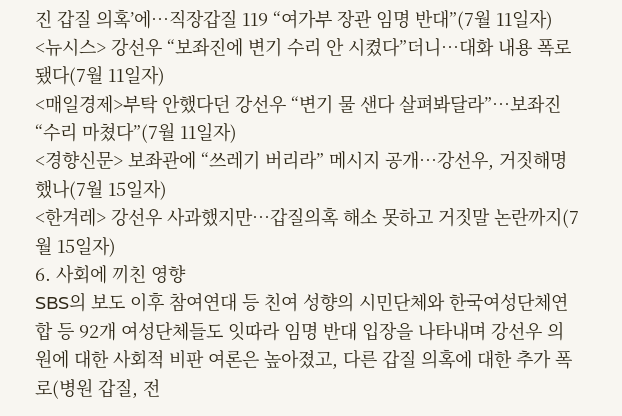진 갑질 의혹’에…직장갑질 119 “여가부 장관 임명 반대”(7월 11일자)
<뉴시스> 강선우 “보좌진에 변기 수리 안 시켰다”더니…대화 내용 폭로됐다(7월 11일자)
<매일경제>부탁 안했다던 강선우 “변기 물 샌다 살펴봐달라”…보좌진 “수리 마쳤다”(7월 11일자)
<경향신문> 보좌관에 “쓰레기 버리라” 메시지 공개…강선우, 거짓해명 했나(7월 15일자)
<한겨레> 강선우 사과했지만…갑질의혹 해소 못하고 거짓말 논란까지(7월 15일자)
6. 사회에 끼친 영향
SBS의 보도 이후 참여연대 등 친여 성향의 시민단체와 한국여성단체연합 등 92개 여성단체들도 잇따라 임명 반대 입장을 나타내며 강선우 의원에 대한 사회적 비판 여론은 높아졌고, 다른 갑질 의혹에 대한 추가 폭로(병원 갑질, 전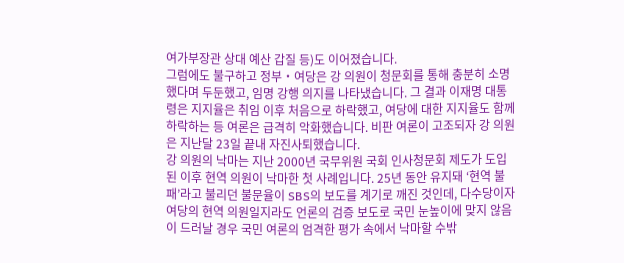여가부장관 상대 예산 갑질 등)도 이어졌습니다.
그럼에도 불구하고 정부‧여당은 강 의원이 청문회를 통해 충분히 소명했다며 두둔했고, 임명 강행 의지를 나타냈습니다. 그 결과 이재명 대통령은 지지율은 취임 이후 처음으로 하락했고, 여당에 대한 지지율도 함께 하락하는 등 여론은 급격히 악화했습니다. 비판 여론이 고조되자 강 의원은 지난달 23일 끝내 자진사퇴했습니다.
강 의원의 낙마는 지난 2000년 국무위원 국회 인사청문회 제도가 도입된 이후 현역 의원이 낙마한 첫 사례입니다. 25년 동안 유지돼 ‘현역 불패’라고 불리던 불문율이 SBS의 보도를 계기로 깨진 것인데, 다수당이자 여당의 현역 의원일지라도 언론의 검증 보도로 국민 눈높이에 맞지 않음이 드러날 경우 국민 여론의 엄격한 평가 속에서 낙마할 수밖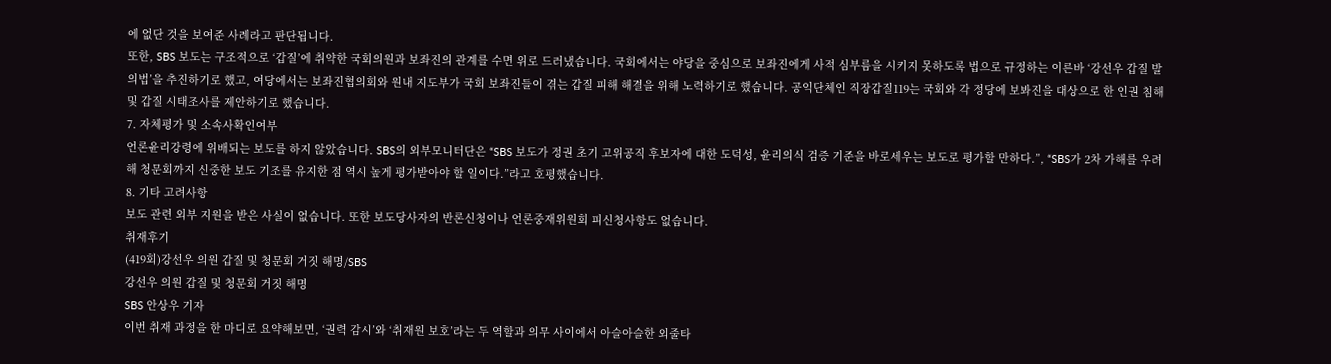에 없단 것을 보여준 사례라고 판단됩니다.
또한, SBS 보도는 구조적으로 ‘갑질’에 취약한 국회의원과 보좌진의 관계를 수면 위로 드러냈습니다. 국회에서는 야당을 중심으로 보좌진에게 사적 심부름을 시키지 못하도록 법으로 규정하는 이른바 ‘강선우 갑질 발의법’을 추진하기로 했고, 여당에서는 보좌진협의회와 원내 지도부가 국회 보좌진들이 겪는 갑질 피해 해결을 위해 노력하기로 했습니다. 공익단체인 직장갑질119는 국회와 각 정당에 보봐진을 대상으로 한 인권 침해 및 갑질 시태조사를 제안하기로 했습니다.
7. 자체평가 및 소속사확인여부
언론윤리강령에 위배되는 보도를 하지 않았습니다. SBS의 외부모니터단은 “SBS 보도가 정권 초기 고위공직 후보자에 대한 도덕성, 윤리의식 검증 기준을 바로세우는 보도로 평가할 만하다.”, “SBS가 2차 가해를 우려해 청문회까지 신중한 보도 기조를 유지한 점 역시 높게 평가받아야 할 일이다.”라고 호평했습니다.
8. 기타 고려사항
보도 관련 외부 지원을 받은 사실이 없습니다. 또한 보도당사자의 반론신청이나 언론중재위원회 피신청사항도 없습니다.
취재후기
(419회)강선우 의원 갑질 및 청문회 거짓 해명/SBS
강선우 의원 갑질 및 청문회 거짓 해명
SBS 안상우 기자
이번 취재 과정을 한 마디로 요약해보면, ‘권력 감시’와 ‘취재원 보호’라는 두 역할과 의무 사이에서 아슬아슬한 외줄타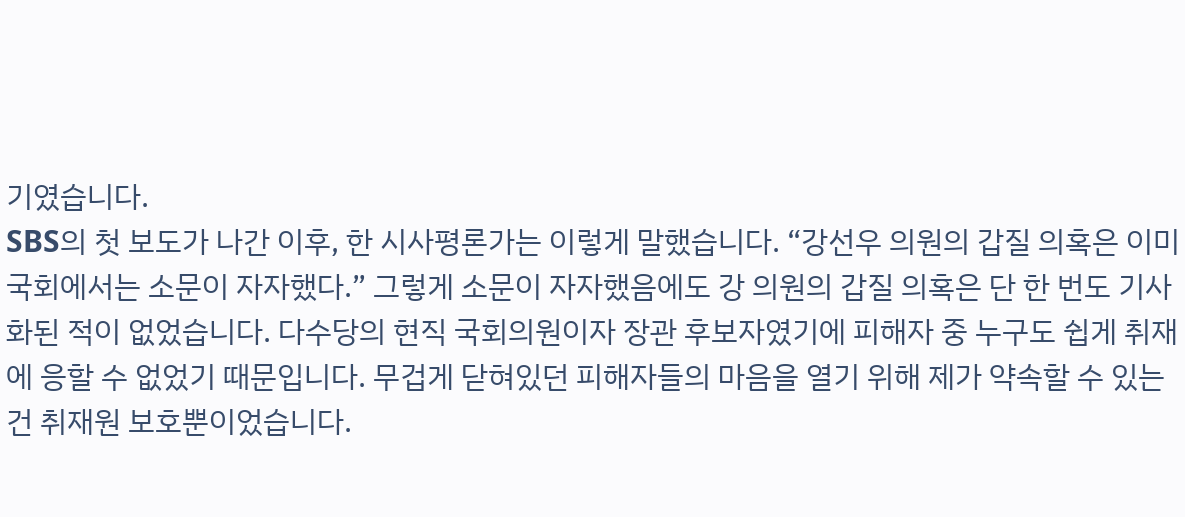기였습니다.
SBS의 첫 보도가 나간 이후, 한 시사평론가는 이렇게 말했습니다. “강선우 의원의 갑질 의혹은 이미 국회에서는 소문이 자자했다.” 그렇게 소문이 자자했음에도 강 의원의 갑질 의혹은 단 한 번도 기사화된 적이 없었습니다. 다수당의 현직 국회의원이자 장관 후보자였기에 피해자 중 누구도 쉽게 취재에 응할 수 없었기 때문입니다. 무겁게 닫혀있던 피해자들의 마음을 열기 위해 제가 약속할 수 있는 건 취재원 보호뿐이었습니다.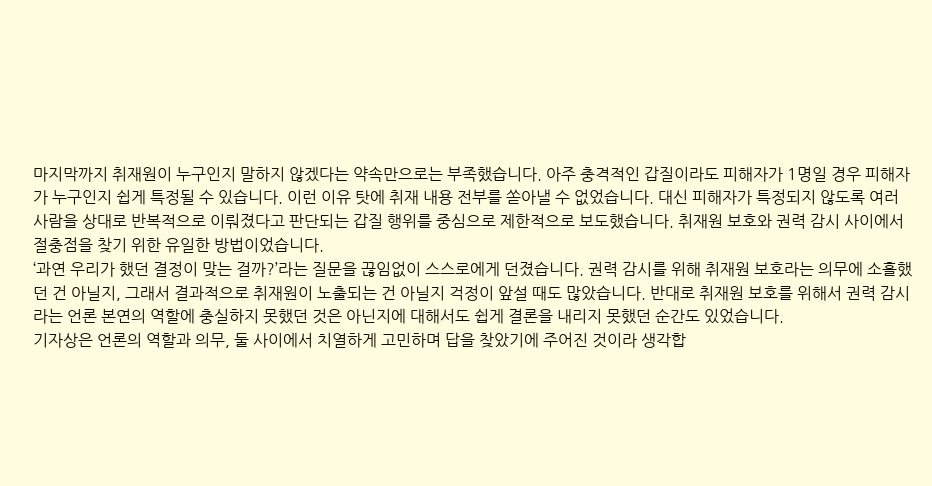마지막까지 취재원이 누구인지 말하지 않겠다는 약속만으로는 부족했습니다. 아주 충격적인 갑질이라도 피해자가 1명일 경우 피해자가 누구인지 쉽게 특정될 수 있습니다. 이런 이유 탓에 취재 내용 전부를 쏟아낼 수 없었습니다. 대신 피해자가 특정되지 않도록 여러 사람을 상대로 반복적으로 이뤄졌다고 판단되는 갑질 행위를 중심으로 제한적으로 보도했습니다. 취재원 보호와 권력 감시 사이에서 절충점을 찾기 위한 유일한 방법이었습니다.
‘과연 우리가 했던 결정이 맞는 걸까?’라는 질문을 끊임없이 스스로에게 던졌습니다. 권력 감시를 위해 취재원 보호라는 의무에 소홀했던 건 아닐지, 그래서 결과적으로 취재원이 노출되는 건 아닐지 걱정이 앞설 때도 많았습니다. 반대로 취재원 보호를 위해서 권력 감시라는 언론 본연의 역할에 충실하지 못했던 것은 아닌지에 대해서도 쉽게 결론을 내리지 못했던 순간도 있었습니다.
기자상은 언론의 역할과 의무, 둘 사이에서 치열하게 고민하며 답을 찾았기에 주어진 것이라 생각합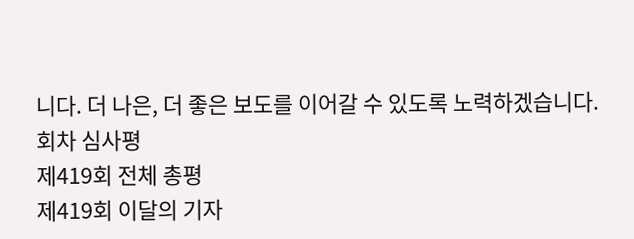니다. 더 나은, 더 좋은 보도를 이어갈 수 있도록 노력하겠습니다.
회차 심사평
제419회 전체 총평
제419회 이달의 기자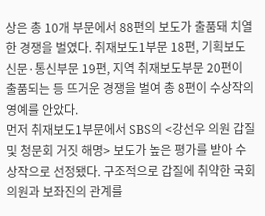상은 총 10개 부문에서 88편의 보도가 출품돼 치열한 경쟁을 벌였다. 취재보도1부문 18편, 기획보도 신문·통신부문 19편, 지역 취재보도부문 20편이 출품되는 등 뜨거운 경쟁을 벌여 총 8편이 수상작의 영예를 안았다.
먼저 취재보도1부문에서 SBS의 <강선우 의원 갑질 및 청문회 거짓 해명> 보도가 높은 평가를 받아 수상작으로 선정됐다. 구조적으로 갑질에 취약한 국회의원과 보좌진의 관계를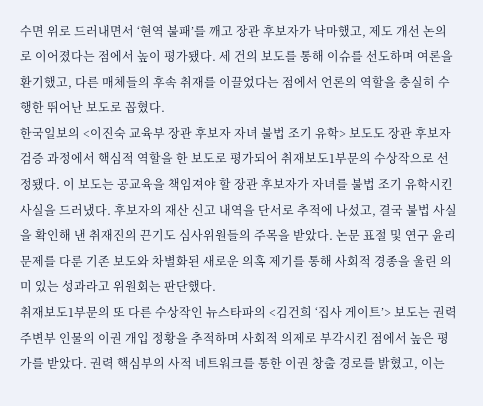수면 위로 드러내면서 ‘현역 불패’를 깨고 장관 후보자가 낙마했고, 제도 개선 논의로 이어졌다는 점에서 높이 평가됐다. 세 건의 보도를 통해 이슈를 선도하며 여론을 환기했고, 다른 매체들의 후속 취재를 이끌었다는 점에서 언론의 역할을 충실히 수행한 뛰어난 보도로 꼽혔다.
한국일보의 <이진숙 교육부 장관 후보자 자녀 불법 조기 유학> 보도도 장관 후보자 검증 과정에서 핵심적 역할을 한 보도로 평가되어 취재보도1부문의 수상작으로 선정됐다. 이 보도는 공교육을 책임져야 할 장관 후보자가 자녀를 불법 조기 유학시킨 사실을 드러냈다. 후보자의 재산 신고 내역을 단서로 추적에 나섰고, 결국 불법 사실을 확인해 낸 취재진의 끈기도 심사위원들의 주목을 받았다. 논문 표절 및 연구 윤리 문제를 다룬 기존 보도와 차별화된 새로운 의혹 제기를 통해 사회적 경종을 울린 의미 있는 성과라고 위원회는 판단했다.
취재보도1부문의 또 다른 수상작인 뉴스타파의 <김건희 ‘집사 게이트’> 보도는 권력 주변부 인물의 이권 개입 정황을 추적하며 사회적 의제로 부각시킨 점에서 높은 평가를 받았다. 권력 핵심부의 사적 네트워크를 통한 이권 창출 경로를 밝혔고, 이는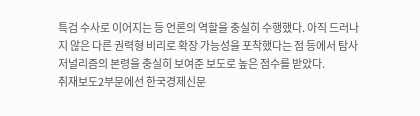특검 수사로 이어지는 등 언론의 역할을 충실히 수행했다. 아직 드러나지 않은 다른 권력형 비리로 확장 가능성을 포착했다는 점 등에서 탐사 저널리즘의 본령을 충실히 보여준 보도로 높은 점수를 받았다.
취재보도2부문에선 한국경제신문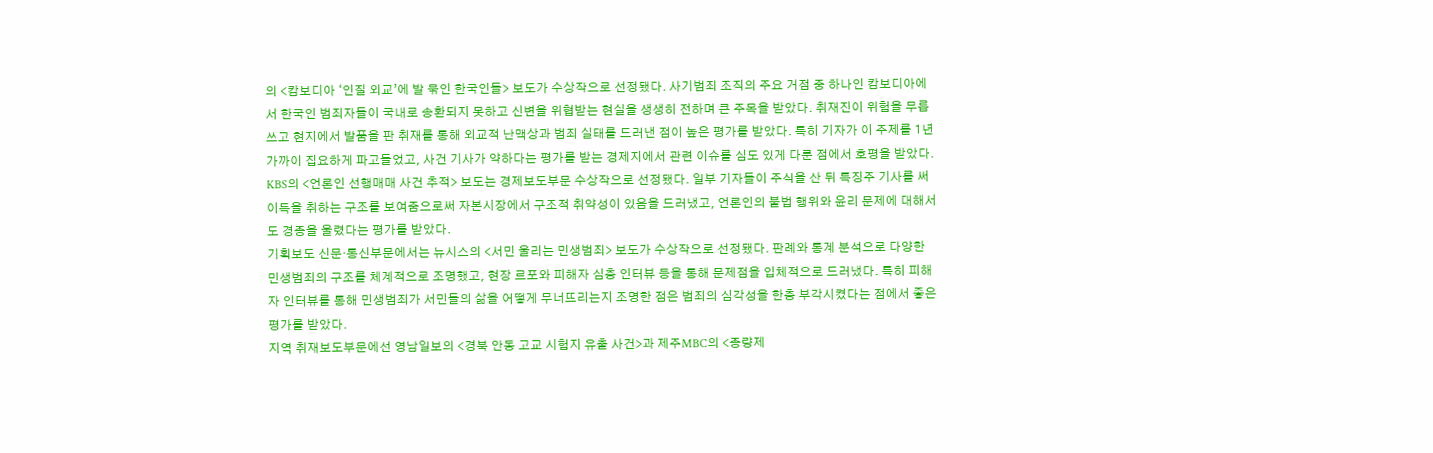의 <캄보디아 ‘인질 외교’에 발 묶인 한국인들> 보도가 수상작으로 선정됐다. 사기범죄 조직의 주요 거점 중 하나인 캄보디아에서 한국인 범죄자들이 국내로 송환되지 못하고 신변을 위협받는 현실을 생생히 전하며 큰 주목을 받았다. 취재진이 위험을 무릅쓰고 현지에서 발품을 판 취재를 통해 외교적 난맥상과 범죄 실태를 드러낸 점이 높은 평가를 받았다. 특히 기자가 이 주제를 1년 가까이 집요하게 파고들었고, 사건 기사가 약하다는 평가를 받는 경제지에서 관련 이슈를 심도 있게 다룬 점에서 호평을 받았다.
KBS의 <언론인 선행매매 사건 추적> 보도는 경제보도부문 수상작으로 선정됐다. 일부 기자들이 주식을 산 뒤 특징주 기사를 써 이득을 취하는 구조를 보여줌으로써 자본시장에서 구조적 취약성이 있음을 드러냈고, 언론인의 불법 행위와 윤리 문제에 대해서도 경종을 울렸다는 평가를 받았다.
기획보도 신문·통신부문에서는 뉴시스의 <서민 울리는 민생범죄> 보도가 수상작으로 선정됐다. 판례와 통계 분석으로 다양한 민생범죄의 구조를 체계적으로 조명했고, 현장 르포와 피해자 심층 인터뷰 등을 통해 문제점을 입체적으로 드러냈다. 특히 피해자 인터뷰를 통해 민생범죄가 서민들의 삶을 어떻게 무너뜨리는지 조명한 점은 범죄의 심각성을 한층 부각시켰다는 점에서 좋은 평가를 받았다.
지역 취재보도부문에선 영남일보의 <경북 안동 고교 시험지 유출 사건>과 제주MBC의 <종량제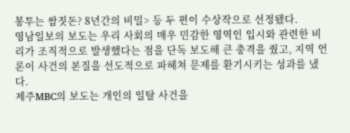봉투는 쌈짓돈? 8년간의 비밀> 등 두 편이 수상작으로 선정됐다.
영남일보의 보도는 우리 사회의 매우 민감한 영역인 입시와 관련한 비리가 조직적으로 발생했다는 점을 단독 보도해 큰 충격을 줬고, 지역 언론이 사건의 본질을 선도적으로 파헤쳐 문제를 환기시키는 성과를 냈다.
제주MBC의 보도는 개인의 일탈 사건을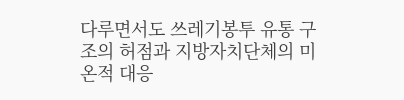다루면서도 쓰레기봉투 유통 구조의 허점과 지방자치단체의 미온적 대응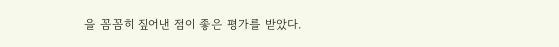을 꼼꼼히 짚어낸 점이 좋은 평가를 받았다.